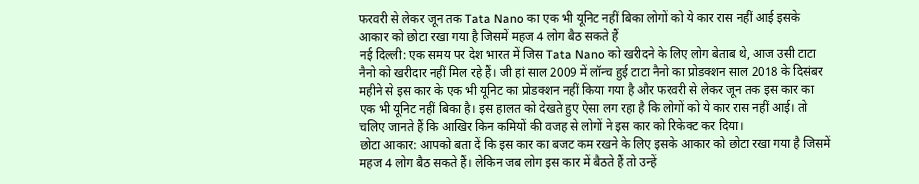फरवरी से लेकर जून तक Tata Nano का एक भी यूनिट नहीं बिका लोगों को ये कार रास नहीं आई इसके आकार को छोटा रखा गया है जिसमें महज 4 लोग बैठ सकते हैं
नई दिल्ली: एक समय पर देश भारत में जिस Tata Nano को खरीदने के लिए लोग बेताब थे, आज उसी टाटा नैनो को खरीदार नहीं मिल रहे हैं। जी हां साल 2009 में लॉन्च हुई टाटा नैनो का प्रोडक्शन साल 2018 के दिसंबर महीने से इस कार के एक भी यूनिट का प्रोडक्शन नहीं किया गया है और फरवरी से लेकर जून तक इस कार का एक भी यूनिट नहीं बिका है। इस हालत को देखते हुए ऐसा लग रहा है कि लोगों को ये कार रास नहीं आई। तो चलिए जानते हैं कि आखिर किन कमियों की वजह से लोगों ने इस कार को रिकेक्ट कर दिया।
छोटा आकार: आपको बता दें कि इस कार का बजट कम रखने के लिए इसके आकार को छोटा रखा गया है जिसमें महज 4 लोग बैठ सकते हैं। लेकिन जब लोग इस कार में बैठते हैं तो उन्हें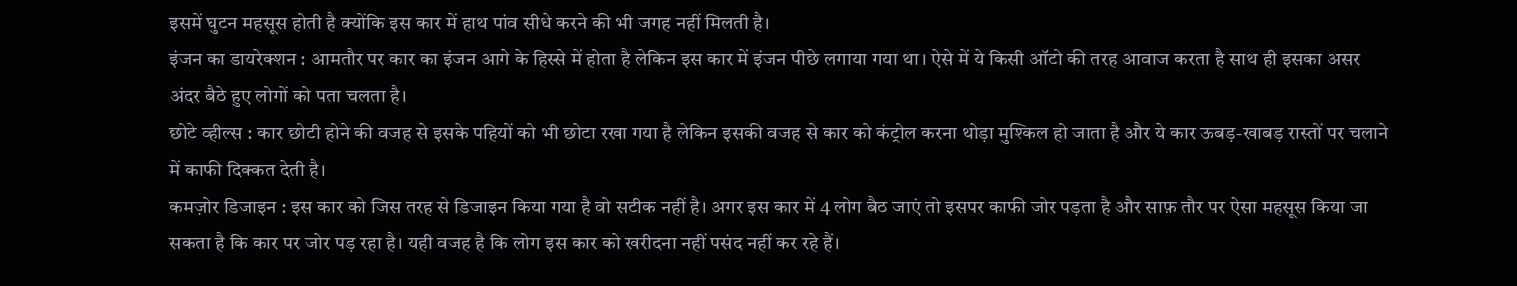इसमें घुटन महसूस होती है क्योंकि इस कार में हाथ पांव सीधे करने की भी जगह नहीं मिलती है।
इंजन का डायरेक्शन : आमतौर पर कार का इंजन आगे के हिस्से में होता है लेकिन इस कार में इंजन पीछे लगाया गया था। ऐसे में ये किसी ऑटो की तरह आवाज करता है साथ ही इसका असर अंदर बैठे हुए लोगों को पता चलता है।
छोटे व्हील्स : कार छोटी होने की वजह से इसके पहियों को भी छोटा रखा गया है लेकिन इसकी वजह से कार को कंट्रोल करना थोड़ा मुश्किल हो जाता है और ये कार ऊबड़-खाबड़ रास्तों पर चलाने में काफी दिक्कत देती है।
कमज़ोर डिजाइन : इस कार को जिस तरह से डिजाइन किया गया है वो सटीक नहीं है। अगर इस कार में 4 लोग बैठ जाएं तो इसपर काफी जोर पड़ता है और साफ़ तौर पर ऐसा महसूस किया जा सकता है कि कार पर जोर पड़ रहा है। यही वजह है कि लोग इस कार को खरीदना नहीं पसंद नहीं कर रहे हैं।